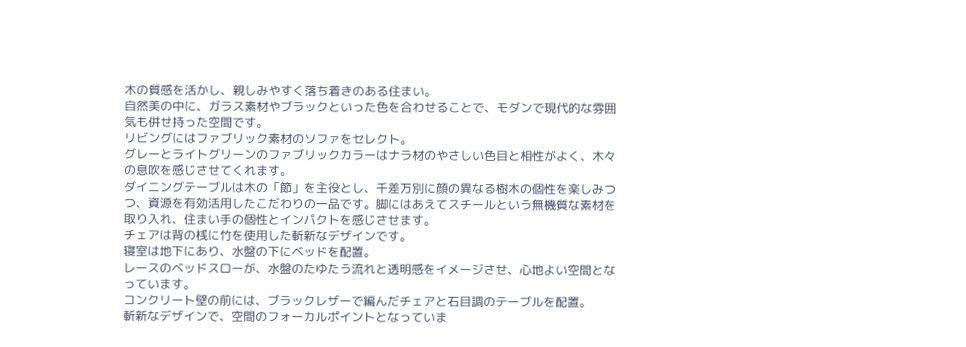木の質感を活かし、親しみやすく落ち着きのある住まい。
自然美の中に、ガラス素材やブラックといった色を合わせることで、モダンで現代的な雰囲気も併せ持った空間です。
リビングにはファブリック素材のソファをセレクト。
グレーとライトグリーンのファブリックカラーはナラ材のやさしい色目と相性がよく、木々の息吹を感じさせてくれます。
ダイニングテーブルは木の「節」を主役とし、千差万別に顔の異なる樹木の個性を楽しみつつ、資源を有効活用したこだわりの一品です。脚にはあえてスチールという無機質な素材を取り入れ、住まい手の個性とインパクトを感じさせます。
チェアは背の桟に竹を使用した斬新なデザインです。
寝室は地下にあり、水盤の下にベッドを配置。
レースのベッドスローが、水盤のたゆたう流れと透明感をイメージさせ、心地よい空間となっています。
コンクリート壁の前には、ブラックレザーで編んだチェアと石目調のテーブルを配置。
斬新なデザインで、空間のフォーカルポイントとなっていま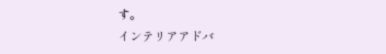す。
インテリアアドバ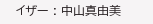イザー : 中山真由美